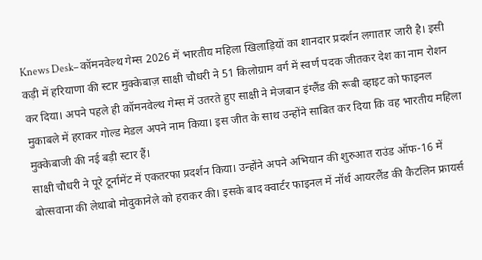Knews Desk– कॉमनवेल्थ गेम्स 2026 में भारतीय महिला खिलाड़ियों का शानदार प्रदर्शन लगातार जारी है। इसी कड़ी में हरियाणा की स्टार मुक्केबाज़ साक्षी चौधरी ने 51 किलोग्राम वर्ग में स्वर्ण पदक जीतकर देश का नाम रोशन कर दिया। अपने पहले ही कॉमनवेल्थ गेम्स में उतरते हुए साक्षी ने मेजबान इंग्लैंड की रूबी व्हाइट को फाइनल मुकाबले में हराकर गोल्ड मेडल अपने नाम किया। इस जीत के साथ उन्होंने साबित कर दिया कि वह भारतीय महिला मुक्केबाजी की नई बड़ी स्टार हैं।
साक्षी चौधरी ने पूरे टूर्नामेंट में एकतरफा प्रदर्शन किया। उन्होंने अपने अभियान की शुरुआत राउंड ऑफ-16 में बोत्सवाना की लेथाबो मोदुकानेले को हराकर की। इसके बाद क्वार्टर फाइनल में नॉर्थ आयरलैंड की कैटलिन फ्रायर्स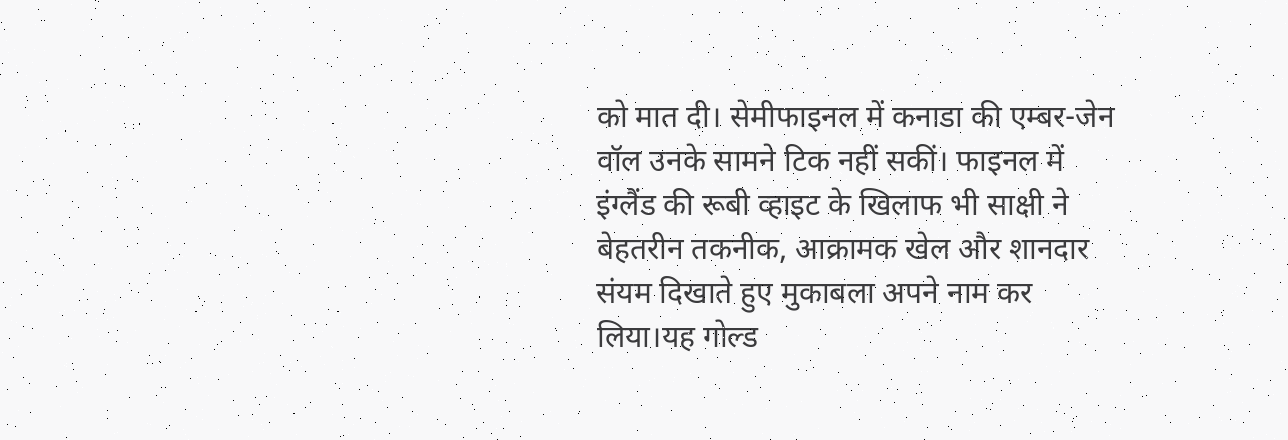को मात दी। सेमीफाइनल में कनाडा की एम्बर-जेन वॉल उनके सामने टिक नहीं सकीं। फाइनल में इंग्लैंड की रूबी व्हाइट के खिलाफ भी साक्षी ने बेहतरीन तकनीक, आक्रामक खेल और शानदार संयम दिखाते हुए मुकाबला अपने नाम कर लिया।यह गोल्ड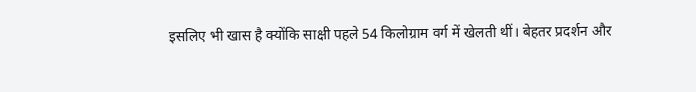इसलिए भी खास है क्योंकि साक्षी पहले 54 किलोग्राम वर्ग में खेलती थीं। बेहतर प्रदर्शन और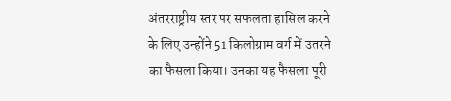अंतरराष्ट्रीय स्तर पर सफलता हासिल करने के लिए उन्होंने 51 किलोग्राम वर्ग में उतरने का फैसला किया। उनका यह फैसला पूरी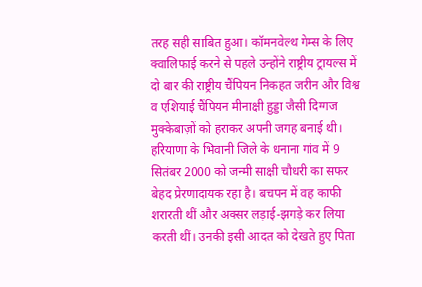तरह सही साबित हुआ। कॉमनवेल्थ गेम्स के लिए क्वालिफाई करने से पहले उन्होंने राष्ट्रीय ट्रायल्स में दो बार की राष्ट्रीय चैंपियन निकहत जरीन और विश्व व एशियाई चैंपियन मीनाक्षी हुड्डा जैसी दिग्गज मुक्केबाज़ों को हराकर अपनी जगह बनाई थी।
हरियाणा के भिवानी जिले के धनाना गांव में 9 सितंबर 2000 को जन्मी साक्षी चौधरी का सफर बेहद प्रेरणादायक रहा है। बचपन में वह काफी शरारती थीं और अक्सर लड़ाई-झगड़े कर लिया करती थीं। उनकी इसी आदत को देखते हुए पिता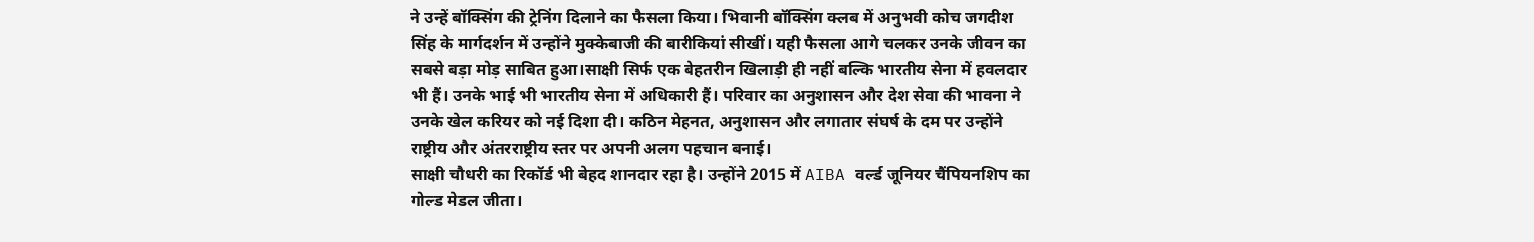ने उन्हें बॉक्सिंग की ट्रेनिंग दिलाने का फैसला किया। भिवानी बॉक्सिंग क्लब में अनुभवी कोच जगदीश सिंह के मार्गदर्शन में उन्होंने मुक्केबाजी की बारीकियां सीखीं। यही फैसला आगे चलकर उनके जीवन का सबसे बड़ा मोड़ साबित हुआ।साक्षी सिर्फ एक बेहतरीन खिलाड़ी ही नहीं बल्कि भारतीय सेना में हवलदार भी हैं। उनके भाई भी भारतीय सेना में अधिकारी हैं। परिवार का अनुशासन और देश सेवा की भावना ने उनके खेल करियर को नई दिशा दी। कठिन मेहनत, अनुशासन और लगातार संघर्ष के दम पर उन्होंने राष्ट्रीय और अंतरराष्ट्रीय स्तर पर अपनी अलग पहचान बनाई।
साक्षी चौधरी का रिकॉर्ड भी बेहद शानदार रहा है। उन्होंने 2015 में AIBA वर्ल्ड जूनियर चैंपियनशिप का गोल्ड मेडल जीता।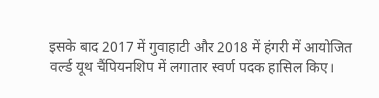इसके बाद 2017 में गुवाहाटी और 2018 में हंगरी में आयोजित वर्ल्ड यूथ चैंपियनशिप में लगातार स्वर्ण पदक हासिल किए।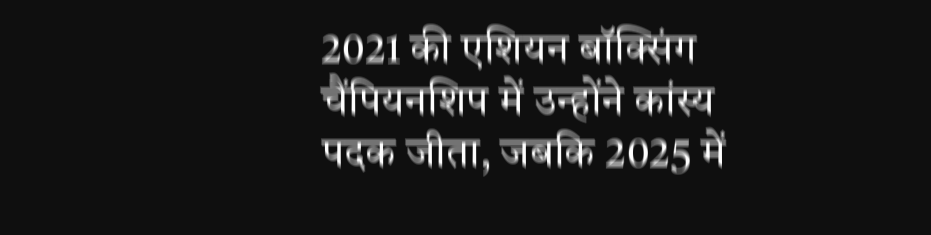2021 की एशियन बॉक्सिंग चैंपियनशिप में उन्होंने कांस्य पदक जीता, जबकि 2025 में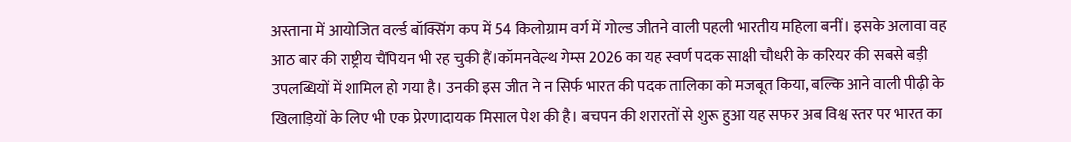अस्ताना में आयोजित वर्ल्ड बॉक्सिंग कप में 54 किलोग्राम वर्ग में गोल्ड जीतने वाली पहली भारतीय महिला बनीं। इसके अलावा वह आठ बार की राष्ट्रीय चैंपियन भी रह चुकी हैं।कॉमनवेल्थ गेम्स 2026 का यह स्वर्ण पदक साक्षी चौधरी के करियर की सबसे बड़ी उपलब्धियों में शामिल हो गया है। उनकी इस जीत ने न सिर्फ भारत की पदक तालिका को मजबूत किया, बल्कि आने वाली पीढ़ी के खिलाड़ियों के लिए भी एक प्रेरणादायक मिसाल पेश की है। बचपन की शरारतों से शुरू हुआ यह सफर अब विश्व स्तर पर भारत का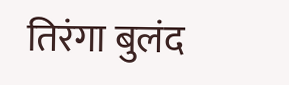तिरंगा बुलंद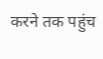करने तक पहुंच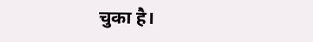चुका है।